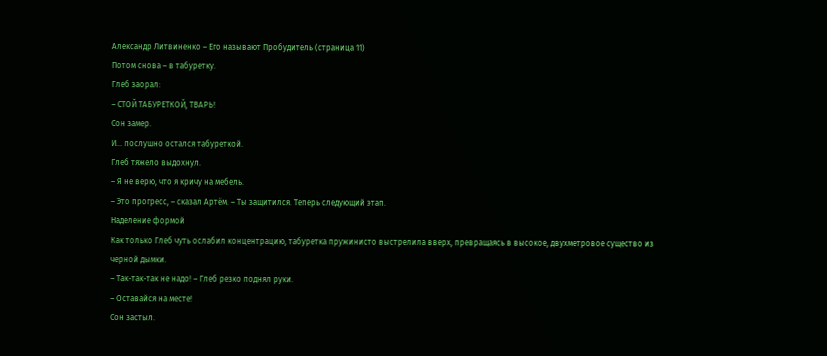Александр Литвиненко – Его называют Пробудитель (страница 11)
Потом снова – в табуретку.
Глеб заорал:
– СТОЙ ТАБУРЕТКОЙ, ТВАРЬ!
Сон замер.
И… послушно остался табуреткой.
Глеб тяжело выдохнул.
– Я не верю, что я кричу на мебель.
– Это прогресс, – сказал Артём. – Ты защитился. Теперь следующий этап.
Наделение формой
Как только Глеб чуть ослабил концентрацию, табуретка пружинисто выстрелила вверх, превращаясь в высокое, двухметровое существо из черной дымки.
– Так-так-так не надо! – Глеб резко поднял руки.
– Оставайся на месте!
Сон застыл.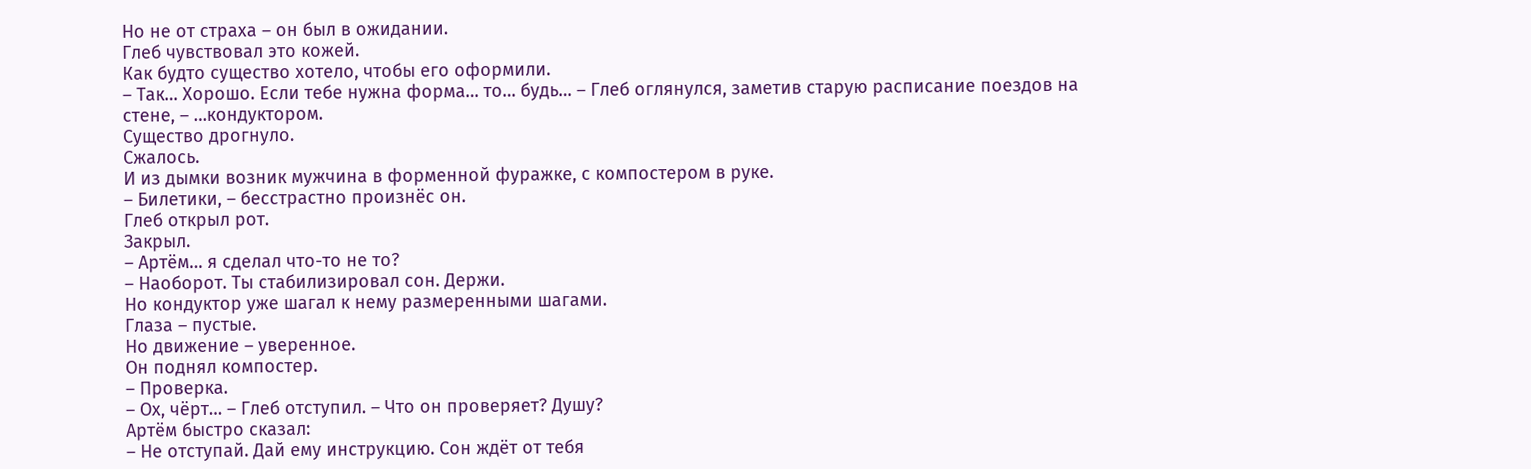Но не от страха – он был в ожидании.
Глеб чувствовал это кожей.
Как будто существо хотело, чтобы его оформили.
– Так… Хорошо. Если тебе нужна форма… то… будь… – Глеб оглянулся, заметив старую расписание поездов на стене, – …кондуктором.
Существо дрогнуло.
Сжалось.
И из дымки возник мужчина в форменной фуражке, с компостером в руке.
– Билетики, – бесстрастно произнёс он.
Глеб открыл рот.
Закрыл.
– Артём… я сделал что-то не то?
– Наоборот. Ты стабилизировал сон. Держи.
Но кондуктор уже шагал к нему размеренными шагами.
Глаза – пустые.
Но движение – уверенное.
Он поднял компостер.
– Проверка.
– Ох, чёрт… – Глеб отступил. – Что он проверяет? Душу?
Артём быстро сказал:
– Не отступай. Дай ему инструкцию. Сон ждёт от тебя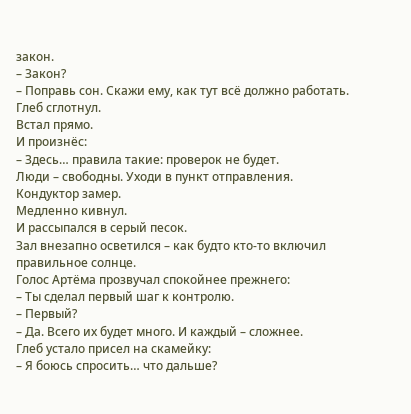закон.
– Закон?
– Поправь сон. Скажи ему, как тут всё должно работать.
Глеб сглотнул.
Встал прямо.
И произнёс:
– Здесь… правила такие: проверок не будет.
Люди – свободны. Уходи в пункт отправления.
Кондуктор замер.
Медленно кивнул.
И рассыпался в серый песок.
Зал внезапно осветился – как будто кто-то включил правильное солнце.
Голос Артёма прозвучал спокойнее прежнего:
– Ты сделал первый шаг к контролю.
– Первый?
– Да. Всего их будет много. И каждый – сложнее.
Глеб устало присел на скамейку:
– Я боюсь спросить… что дальше?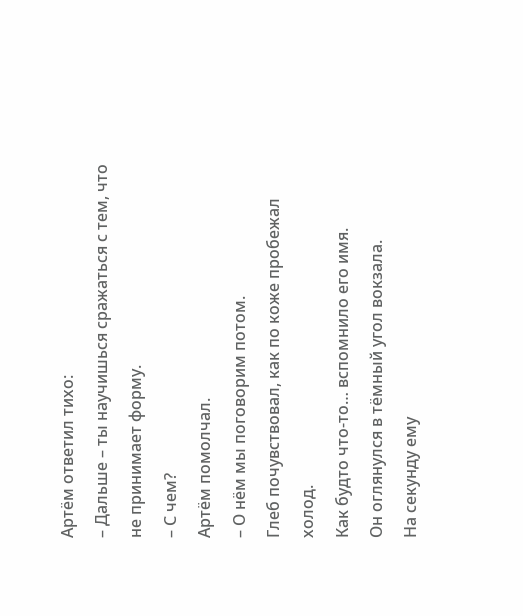Артём ответил тихо:
– Дальше – ты научишься сражаться с тем, что не принимает форму.
– С чем?
Артём помолчал.
– О нём мы поговорим потом.
Глеб почувствовал, как по коже пробежал холод.
Как будто что-то… вспомнило его имя.
Он оглянулся в тёмный угол вокзала.
На секунду ему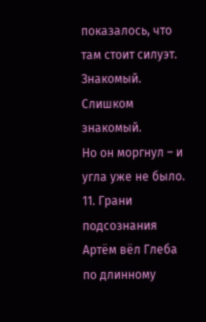показалось, что там стоит силуэт.
Знакомый. Слишком знакомый.
Но он моргнул – и угла уже не было.
11. Грани подсознания
Артём вёл Глеба по длинному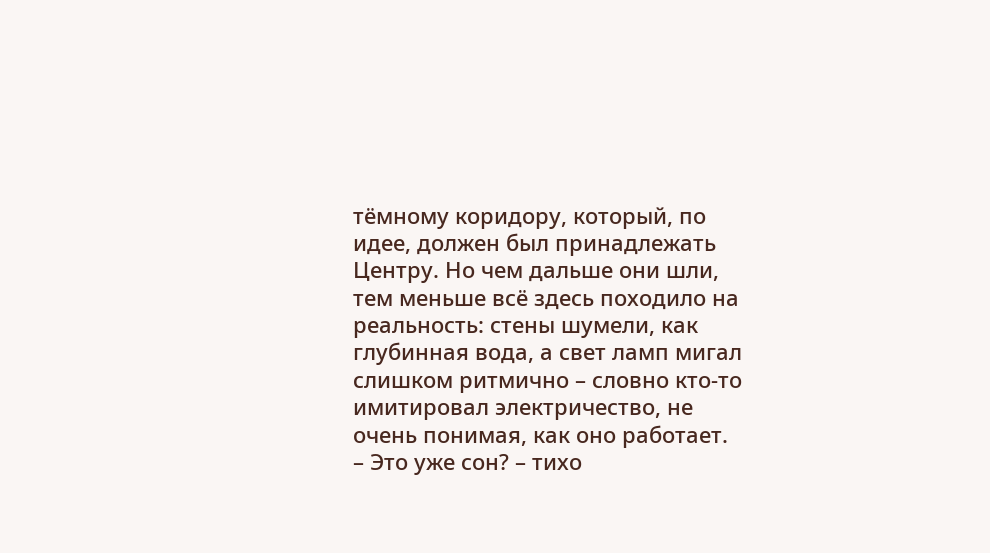тёмному коридору, который, по идее, должен был принадлежать Центру. Но чем дальше они шли, тем меньше всё здесь походило на реальность: стены шумели, как глубинная вода, а свет ламп мигал слишком ритмично – словно кто-то имитировал электричество, не очень понимая, как оно работает.
– Это уже сон? – тихо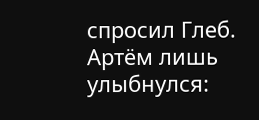спросил Глеб.
Артём лишь улыбнулся: